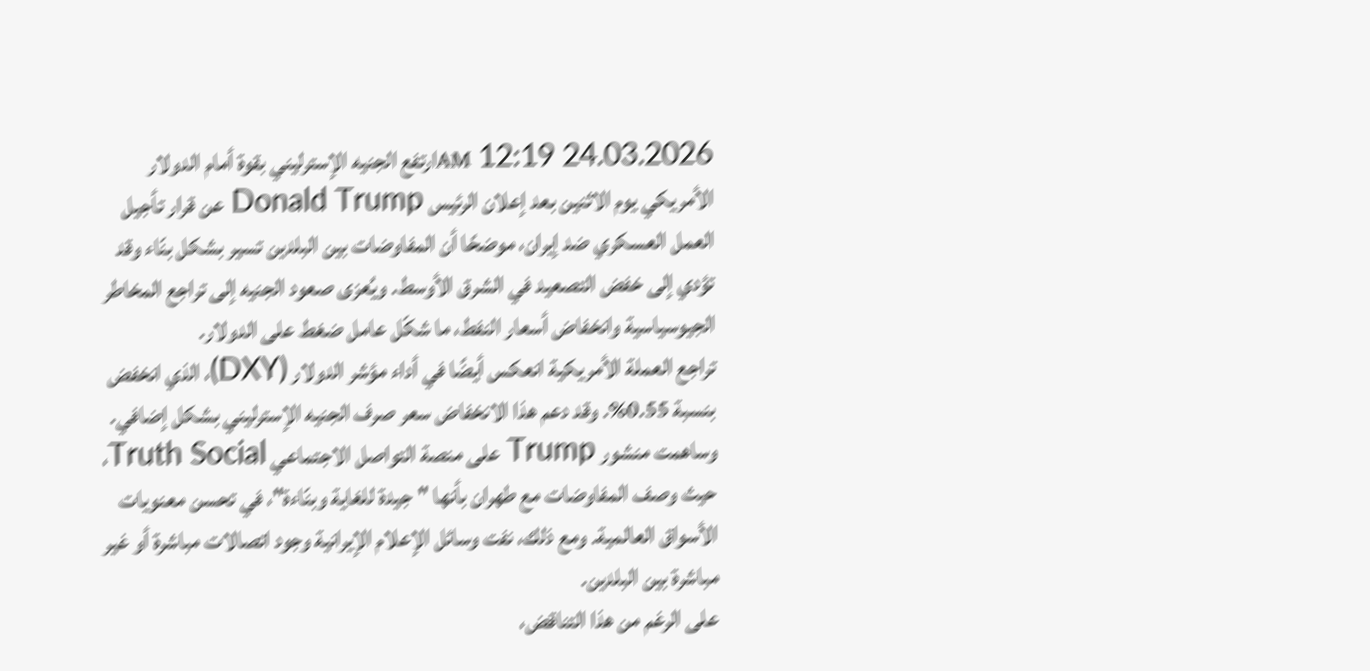24.03.2026 12:19 AMارتفع الجنيه الإسترليني بقوة أمام الدولار الأمريكي يوم الاثنين بعد إعلان الرئيس Donald Trump عن قرار تأجيل العمل العسكري ضد إيران، موضحًا أن المفاوضات بين البلدين تسير بشكل بنّاء وقد تؤدي إلى خفض التصعيد في الشرق الأوسط. ويُعزى صعود الجنيه إلى تراجع المخاطر الجيوسياسية وانخفاض أسعار النفط، ما شكّل عامل ضغط على الدولار.
تراجع العملة الأمريكية انعكس أيضًا في أداء مؤشر الدولار (DXY)، الذي انخفض بنسبة 0.55%. وقد دعم هذا الانخفاض سعر صرف الجنيه الإسترليني بشكل إضافي. وساهمت منشور Trump على منصة التواصل الاجتماعي Truth Social، حيث وصف المفاوضات مع طهران بأنها "جيدة للغاية وبنّاءة"، في تحسن معنويات الأسواق العالمية. ومع ذلك، نفت وسائل الإعلام الإيرانية وجود اتصالات مباشرة أو غير مباشرة بين البلدين.
على الرغم من هذا التناقض،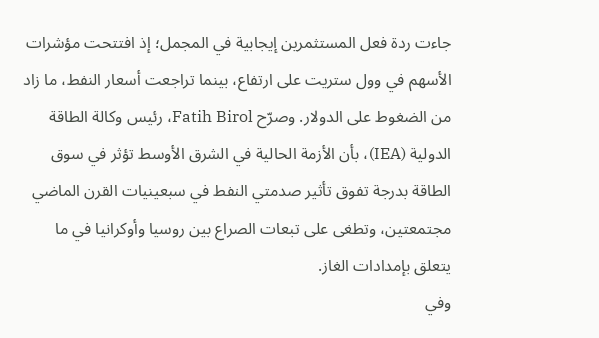جاءت ردة فعل المستثمرين إيجابية في المجمل؛ إذ افتتحت مؤشرات الأسهم في وول ستريت على ارتفاع، بينما تراجعت أسعار النفط، ما زاد من الضغوط على الدولار. وصرّح Fatih Birol، رئيس وكالة الطاقة الدولية (IEA)، بأن الأزمة الحالية في الشرق الأوسط تؤثر في سوق الطاقة بدرجة تفوق تأثير صدمتي النفط في سبعينيات القرن الماضي مجتمعتين، وتطغى على تبعات الصراع بين روسيا وأوكرانيا في ما يتعلق بإمدادات الغاز.
وفي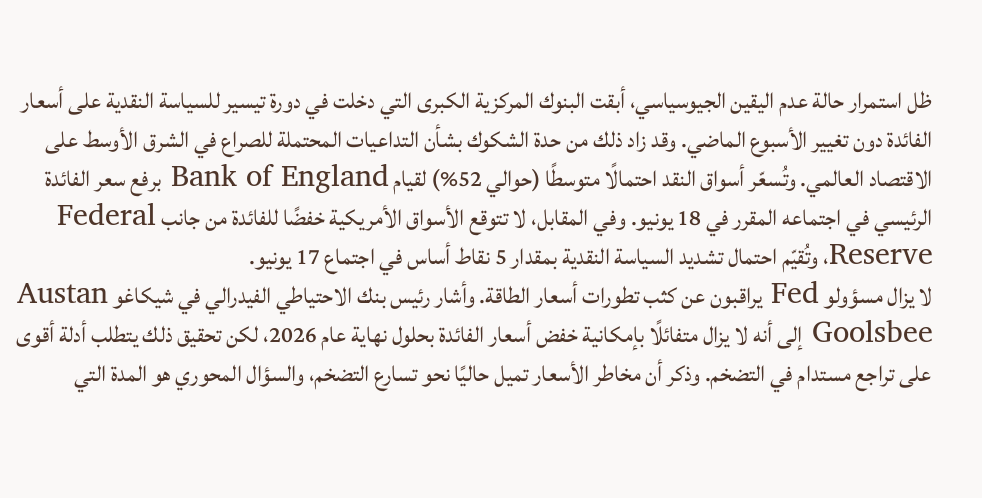ظل استمرار حالة عدم اليقين الجيوسياسي، أبقت البنوك المركزية الكبرى التي دخلت في دورة تيسير للسياسة النقدية على أسعار الفائدة دون تغيير الأسبوع الماضي. وقد زاد ذلك من حدة الشكوك بشأن التداعيات المحتملة للصراع في الشرق الأوسط على الاقتصاد العالمي. وتُسعّر أسواق النقد احتمالًا متوسطًا (حوالي 52%) لقيام Bank of England برفع سعر الفائدة الرئيسي في اجتماعه المقرر في 18 يونيو. وفي المقابل، لا تتوقع الأسواق الأمريكية خفضًا للفائدة من جانب Federal Reserve، وتُقيّم احتمال تشديد السياسة النقدية بمقدار 5 نقاط أساس في اجتماع 17 يونيو.
لا يزال مسؤولو Fed يراقبون عن كثب تطورات أسعار الطاقة. وأشار رئيس بنك الاحتياطي الفيدرالي في شيكاغو Austan Goolsbee إلى أنه لا يزال متفائلًا بإمكانية خفض أسعار الفائدة بحلول نهاية عام 2026، لكن تحقيق ذلك يتطلب أدلة أقوى على تراجع مستدام في التضخم. وذكر أن مخاطر الأسعار تميل حاليًا نحو تسارع التضخم، والسؤال المحوري هو المدة التي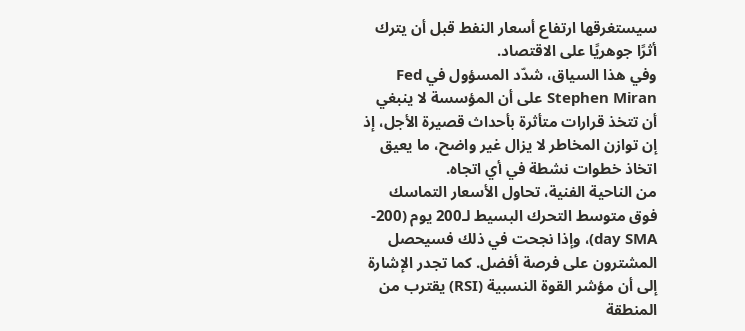سيستغرقها ارتفاع أسعار النفط قبل أن يترك أثرًا جوهريًا على الاقتصاد.
وفي هذا السياق، شدّد المسؤول في Fed Stephen Miran على أن المؤسسة لا ينبغي أن تتخذ قرارات متأثرة بأحداث قصيرة الأجل، إذ إن توازن المخاطر لا يزال غير واضح، ما يعيق اتخاذ خطوات نشطة في أي اتجاه.
من الناحية الفنية، تحاول الأسعار التماسك فوق متوسط التحرك البسيط لـ200 يوم (200-day SMA)، وإذا نجحت في ذلك فسيحصل المشترون على فرصة أفضل. كما تجدر الإشارة إلى أن مؤشر القوة النسبية (RSI) يقترب من المنطقة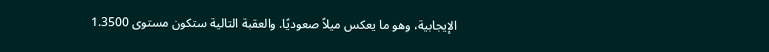الإيجابية، وهو ما يعكس ميلاً صعوديًا. والعقبة التالية ستكون مستوى 1.3500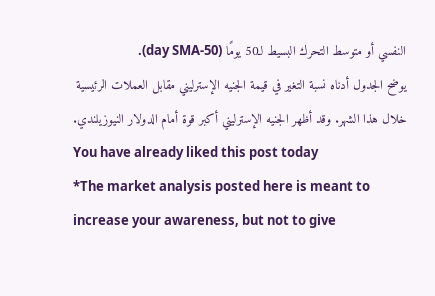النفسي أو متوسط التحرك البسيط لـ50 يومًا (50-day SMA).
يوضح الجدول أدناه نسبة التغير في قيمة الجنيه الإسترليني مقابل العملات الرئيسية خلال هذا الشهر. وقد أظهر الجنيه الإسترليني أكبر قوة أمام الدولار النيوزيلندي.
You have already liked this post today
*The market analysis posted here is meant to increase your awareness, but not to give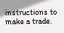instructions to make a trade.